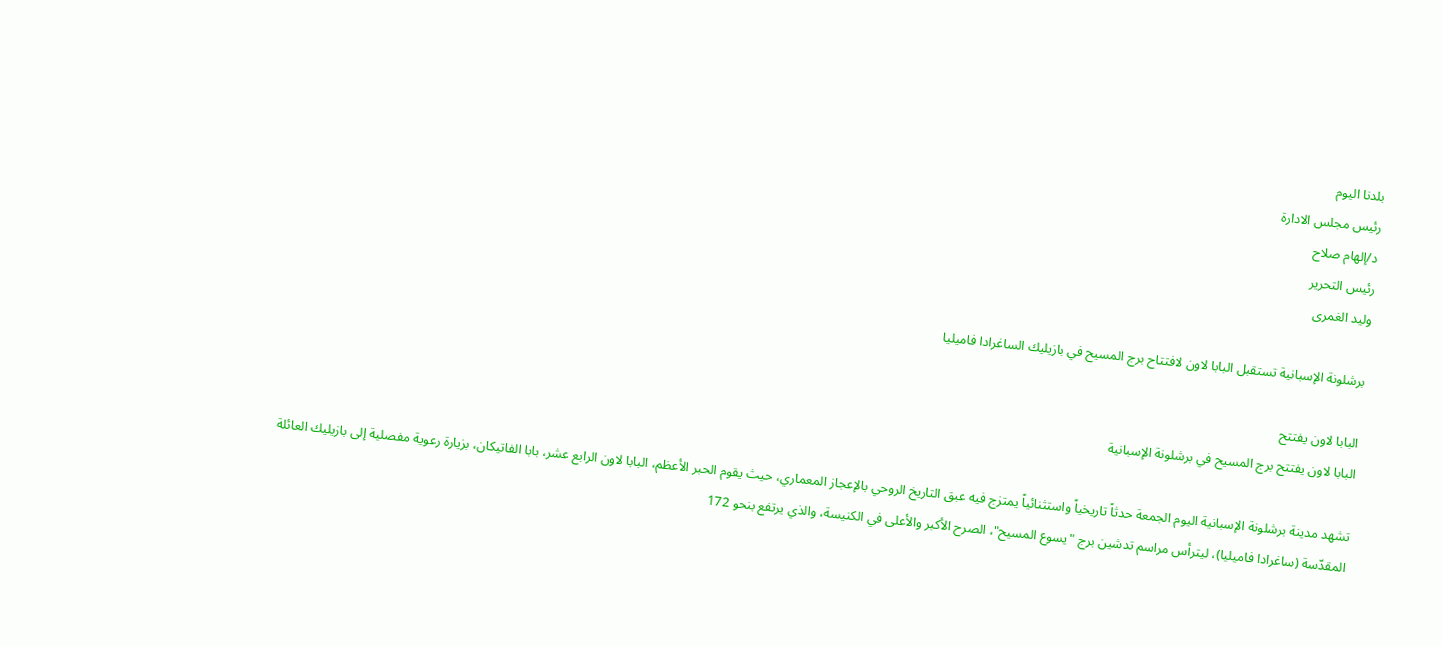بلدنا اليوم
رئيس مجلس الادارة
د/إلهام صلاح
رئيس التحرير
وليد الغمرى

برشلونة الإسبانية تستقبل البابا لاون لافتتاح برج المسيح في بازيليك الساغرادا فاميليا

البابا لاون يفتتح
البابا لاون يفتتح برج المسيح في برشلونة الإسبانية

تشهد مدينة برشلونة الإسبانية اليوم الجمعة حدثاً تاريخياً واستثنائياً يمتزج فيه عبق التاريخ الروحي بالإعجاز المعماري، حيث يقوم الحبر الأعظم، البابا لاون الرابع عشر، بابا الفاتيكان، بزيارة رعوية مفصلية إلى بازيليك العائلة المقدّسة (ساغرادا فاميليا)، ليترأس مراسم تدشين برج "يسوع المسيح"، الصرح الأكبر والأعلى في الكنيسة، والذي يرتفع بنحو 172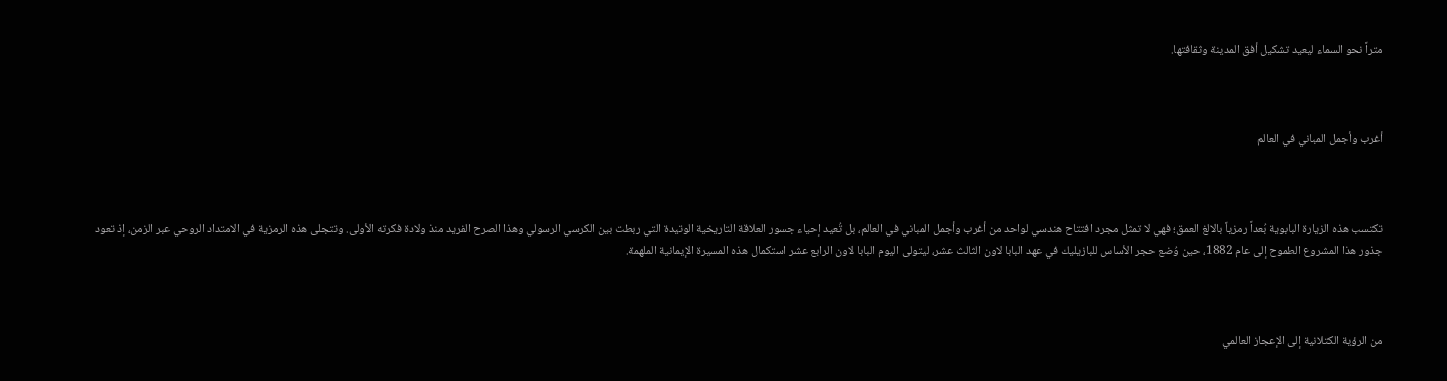متراً نحو السماء ليعيد تشكيل أفق المدينة وثقافتها.



أغرب وأجمل المباني في العالم



تكتسب هذه الزيارة البابوية بُعداً رمزياً بالالغ العمق؛ فهي لا تمثل مجرد افتتاح هندسي لواحد من أغرب وأجمل المباني في العالم، بل تُعيد إحياء جسور العلاقة التاريخية الوتيدة التي ربطت بين الكرسي الرسولي وهذا الصرح الفريد منذ ولادة فكرته الأولى. وتتجلى هذه الرمزية في الامتداد الروحي عبر الزمن، إذ تعود جذور هذا المشروع الطموح إلى عام 1882، حين وُضع حجر الأساس للبازيليك في عهد البابا لاون الثالث عشر، ليتولى اليوم البابا لاون الرابع عشر استكمال هذه المسيرة الإيمانية الملهمة.



من الرؤية الكتلانية إلى الإعجاز العالمي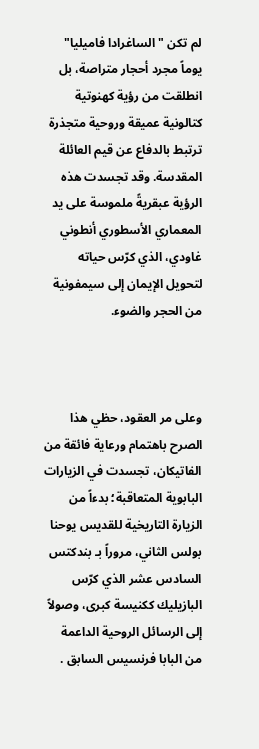لم تكن "الساغرادا فاميليا" يوماً مجرد أحجار متراصة، بل انطلقت من رؤية كهنوتية كتالونية عميقة وروحية متجذرة ترتبط بالدفاع عن قيم العائلة المقدسة. وقد تجسدت هذه الرؤية عبقريةً ملموسة على يد المعماري الأسطوري أنطوني غاودي، الذي كرّس حياته لتحويل الإيمان إلى سيمفونية من الحجر والضوء.



وعلى مر العقود، حظي هذا الصرح باهتمام ورعاية فائقة من الفاتيكان، تجسدت في الزيارات البابوية المتعاقبة؛ بدءاً من الزيارة التاريخية للقديس يوحنا بولس الثاني، مروراً بـ بندكتس السادس عشر الذي كرّس البازيليك ككنيسة كبرى، وصولاً إلى الرسائل الروحية الداعمة من البابا فرنسيس السابق .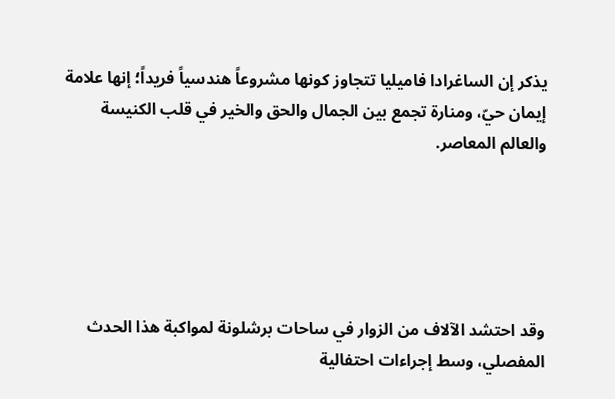يذكر إن الساغرادا فاميليا تتجاوز كونها مشروعاً هندسياً فريداً؛ إنها علامة إيمان حيّ، ومنارة تجمع بين الجمال والحق والخير في قلب الكنيسة والعالم المعاصر.





وقد احتشد الآلاف من الزوار في ساحات برشلونة لمواكبة هذا الحدث المفصلي، وسط إجراءات احتفالية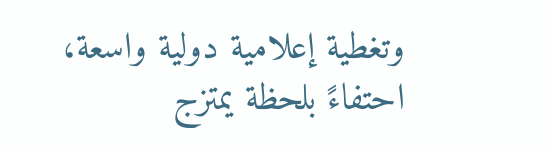وتغطية إعلامية دولية واسعة، احتفاءً بلحظة يمتزج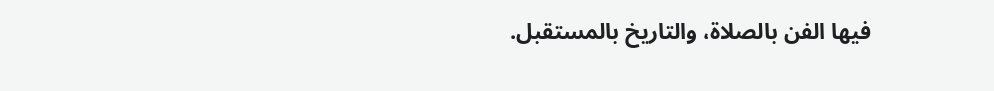فيها الفن بالصلاة، والتاريخ بالمستقبل.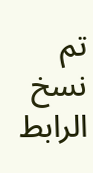تم نسخ الرابط